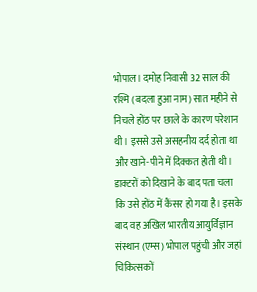भोपाल। दमोह निवासी 32 साल की रश्मि (बदला हुआ नाम) सात महीने से निचले होंठ पर छाले के कारण परेशान थी। इससे उसे असहनीय दर्द होता था और खाने-पीने में दिक्कत होती थी। डाक्टरों को दिखाने के बाद पता चला कि उसे होंठ में कैंसर हो गया है। इसके बाद वह अखिल भारतीय आयुर्विज्ञान संस्थान (एम्स) भोपाल पहुंची और जहां चिकित्सकों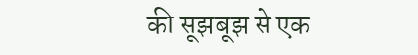की सूझबूझ से एक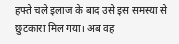हफ्ते चले इलाज के बाद उसे इस समस्या से छुटकारा मिल गया। अब वह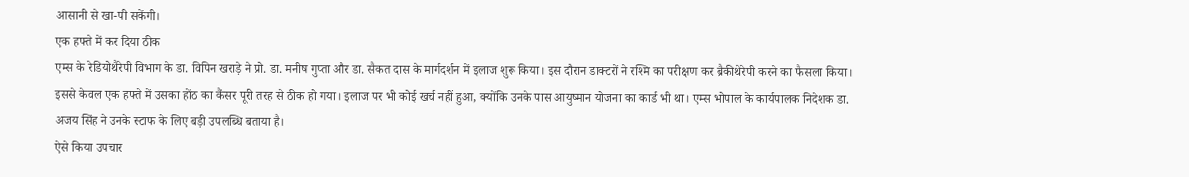आसानी से खा-पी सकेंगी।
एक हफ्ते में कर दिया ठीक
एम्स के रेडियोथैरेपी विभाग के डा. विपिन खराड़े ने प्रो. डा. मनीष गुप्ता और डा. सैकत दास के मार्गदर्शन में इलाज शुरू किया। इस दौरान डाक्टरों ने रश्मि का परीक्षण कर ब्रैकीथेरेपी करने का फैसला किया। इससे केवल एक हफ्ते में उसका होंठ का कैंसर पूरी तरह से ठीक हो गया। इलाज पर भी कोई खर्च नहीं हुआ, क्योंकि उनके पास आयुष्मान योजना का कार्ड भी था। एम्स भोपाल के कार्यपालक निदेशक डा. अजय सिंह ने उनके स्टाफ के लिए बड़ी उपलब्धि बताया है।
ऐसे किया उपचार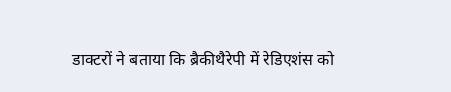डाक्टरों ने बताया कि ब्रैकीथैरेपी में रेडिएशंस को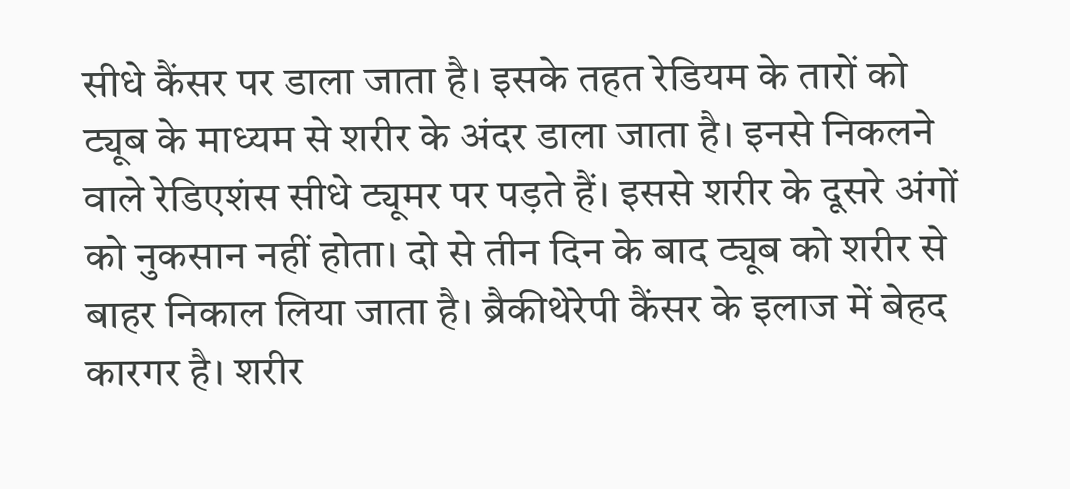सीधे कैंसर पर डाला जाता है। इसके तहत रेडियम के तारों को ट्यूब के माध्यम से शरीर के अंदर डाला जाता है। इनसे निकलने वाले रेडिएशंस सीधे ट्यूमर पर पड़ते हैं। इससे शरीर के दूसरे अंगों को नुकसान नहीं होता। दो से तीन दिन के बाद ट्यूब को शरीर से बाहर निकाल लिया जाता है। ब्रैकीथेरेपी कैंसर के इलाज में बेहद कारगर है। शरीर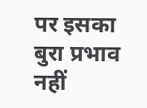पर इसका बुरा प्रभाव नहीं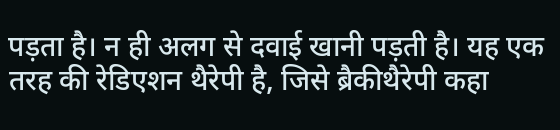पड़ता है। न ही अलग से दवाई खानी पड़ती है। यह एक तरह की रेडिएशन थैरेपी है, जिसे ब्रैकीथैरेपी कहा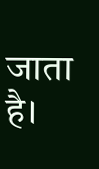जाता है।